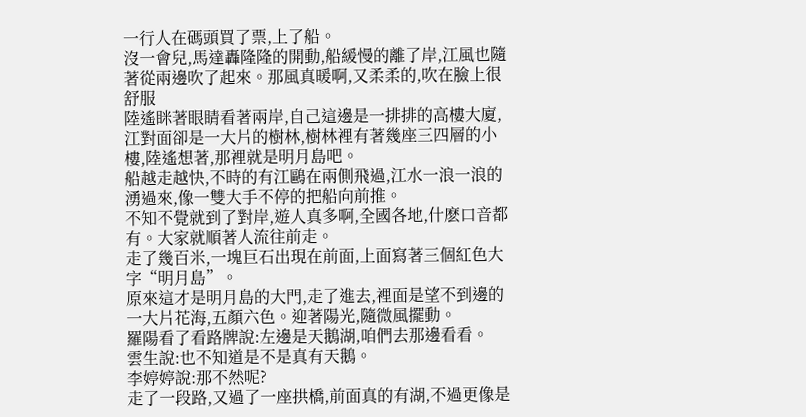一行人在碼頭買了票,上了船。
沒一會兒,馬達轟隆隆的開動,船緩慢的離了岸,江風也隨著從兩邊吹了起來。那風真暖啊,又柔柔的,吹在臉上很舒服
陸遙眯著眼睛看著兩岸,自己這邊是一排排的高樓大廈,江對面卻是一大片的樹林,樹林裡有著幾座三四層的小樓,陸遙想著,那裡就是明月島吧。
船越走越快,不時的有江鷗在兩側飛過,江水一浪一浪的湧過來,像一雙大手不停的把船向前推。
不知不覺就到了對岸,遊人真多啊,全國各地,什麽口音都有。大家就順著人流往前走。
走了幾百米,一塊巨石出現在前面,上面寫著三個紅色大字“明月島”。
原來這才是明月島的大門,走了進去,裡面是望不到邊的一大片花海,五顏六色。迎著陽光,隨微風擺動。
羅陽看了看路牌說:左邊是天鵝湖,咱們去那邊看看。
雲生說:也不知道是不是真有天鵝。
李婷婷說:那不然呢?
走了一段路,又過了一座拱橋,前面真的有湖,不過更像是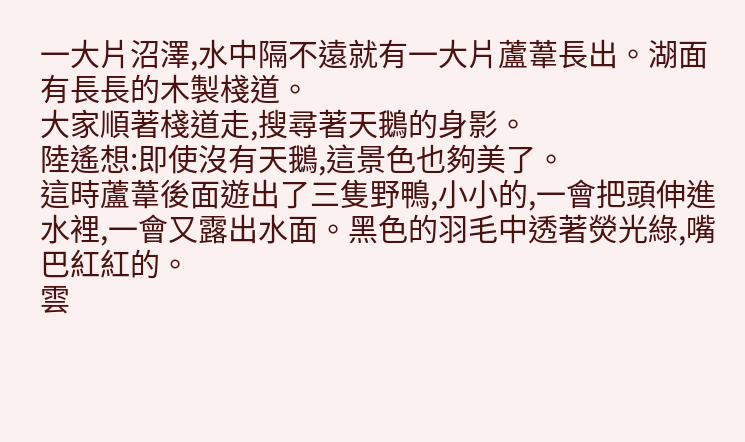一大片沼澤,水中隔不遠就有一大片蘆葦長出。湖面有長長的木製棧道。
大家順著棧道走,搜尋著天鵝的身影。
陸遙想:即使沒有天鵝,這景色也夠美了。
這時蘆葦後面遊出了三隻野鴨,小小的,一會把頭伸進水裡,一會又露出水面。黑色的羽毛中透著熒光綠,嘴巴紅紅的。
雲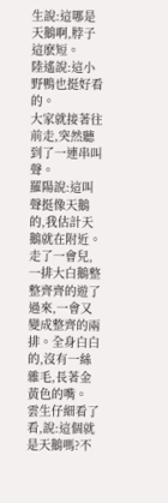生說:這哪是天鵝啊,脖子這麽短。
陸遙說:這小野鴨也挺好看的。
大家就接著往前走,突然聽到了一連串叫聲。
羅陽說:這叫聲挺像天鵝的,我估計天鵝就在附近。
走了一會兒,一排大白鵝整整齊齊的遊了過來,一會又變成整齊的兩排。全身白白的,沒有一絲雜毛,長著金黃色的嘴。
雲生仔細看了看,說:這個就是天鵝嗎?不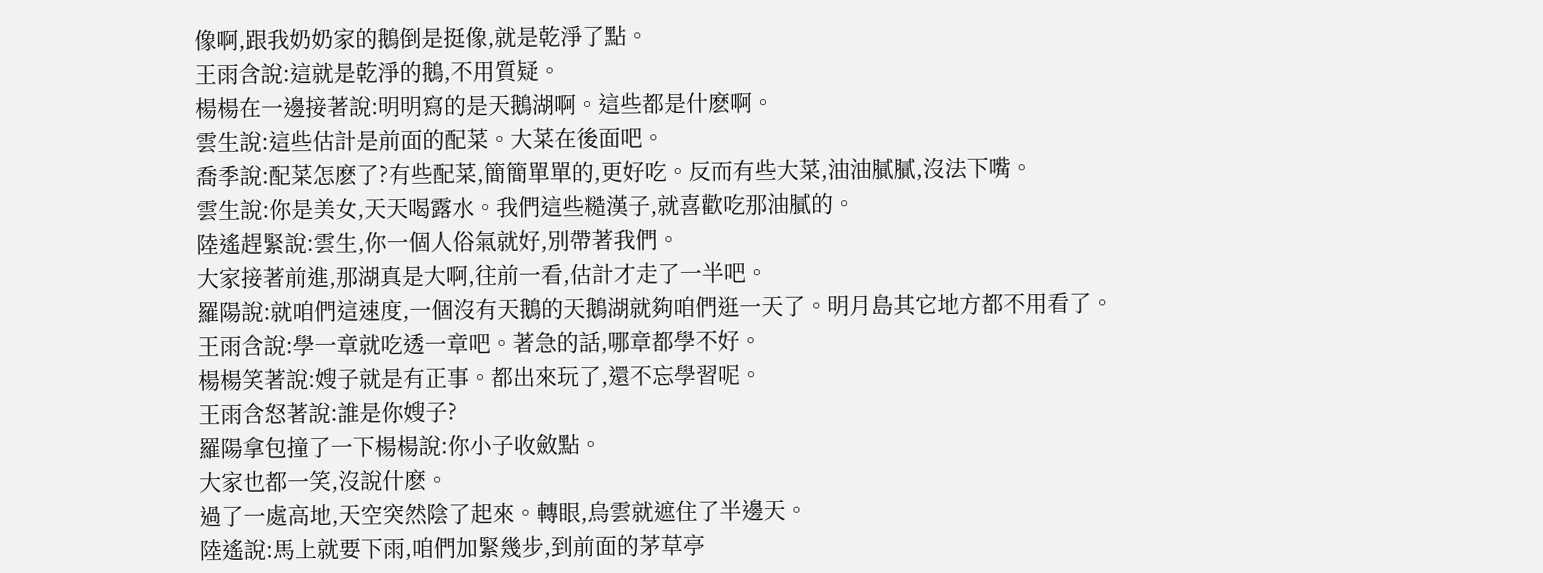像啊,跟我奶奶家的鵝倒是挺像,就是乾淨了點。
王雨含說:這就是乾淨的鵝,不用質疑。
楊楊在一邊接著說:明明寫的是天鵝湖啊。這些都是什麽啊。
雲生說:這些估計是前面的配菜。大菜在後面吧。
喬季說:配菜怎麽了?有些配菜,簡簡單單的,更好吃。反而有些大菜,油油膩膩,沒法下嘴。
雲生說:你是美女,天天喝露水。我們這些糙漢子,就喜歡吃那油膩的。
陸遙趕緊說:雲生,你一個人俗氣就好,別帶著我們。
大家接著前進,那湖真是大啊,往前一看,估計才走了一半吧。
羅陽說:就咱們這速度,一個沒有天鵝的天鵝湖就夠咱們逛一天了。明月島其它地方都不用看了。
王雨含說:學一章就吃透一章吧。著急的話,哪章都學不好。
楊楊笑著說:嫂子就是有正事。都出來玩了,還不忘學習呢。
王雨含怒著說:誰是你嫂子?
羅陽拿包撞了一下楊楊說:你小子收斂點。
大家也都一笑,沒說什麽。
過了一處高地,天空突然陰了起來。轉眼,烏雲就遮住了半邊天。
陸遙說:馬上就要下雨,咱們加緊幾步,到前面的茅草亭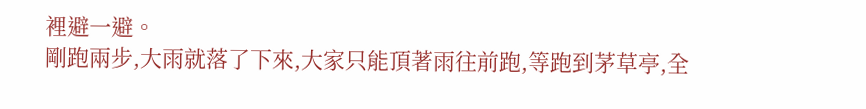裡避一避。
剛跑兩步,大雨就落了下來,大家只能頂著雨往前跑,等跑到茅草亭,全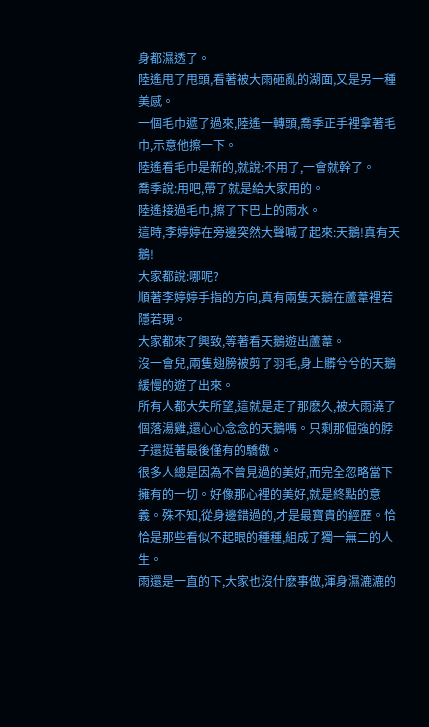身都濕透了。
陸遙甩了甩頭,看著被大雨砸亂的湖面,又是另一種美感。
一個毛巾遞了過來,陸遙一轉頭,喬季正手裡拿著毛巾,示意他擦一下。
陸遙看毛巾是新的,就說:不用了,一會就幹了。
喬季說:用吧,帶了就是給大家用的。
陸遙接過毛巾,擦了下巴上的雨水。
這時,李婷婷在旁邊突然大聲喊了起來:天鵝!真有天鵝!
大家都說:哪呢?
順著李婷婷手指的方向,真有兩隻天鵝在蘆葦裡若隱若現。
大家都來了興致,等著看天鵝遊出蘆葦。
沒一會兒,兩隻翅膀被剪了羽毛,身上髒兮兮的天鵝緩慢的遊了出來。
所有人都大失所望,這就是走了那麽久,被大雨澆了個落湯雞,還心心念念的天鵝嗎。只剩那倔強的脖子還挺著最後僅有的驕傲。
很多人總是因為不曾見過的美好,而完全忽略當下擁有的一切。好像那心裡的美好,就是終點的意義。殊不知,從身邊錯過的,才是最寶貴的經歷。恰恰是那些看似不起眼的種種,組成了獨一無二的人生。
雨還是一直的下,大家也沒什麽事做,渾身濕漉漉的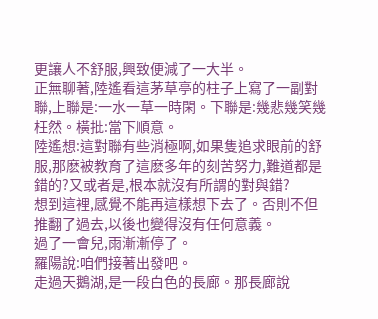更讓人不舒服,興致便減了一大半。
正無聊著,陸遙看這茅草亭的柱子上寫了一副對聯,上聯是:一水一草一時閑。下聯是:幾悲幾笑幾枉然。橫批:當下順意。
陸遙想:這對聯有些消極啊,如果隻追求眼前的舒服,那麽被教育了這麽多年的刻苦努力,難道都是錯的?又或者是,根本就沒有所謂的對與錯?
想到這裡,感覺不能再這樣想下去了。否則不但推翻了過去,以後也變得沒有任何意義。
過了一會兒,雨漸漸停了。
羅陽說:咱們接著出發吧。
走過天鵝湖,是一段白色的長廊。那長廊說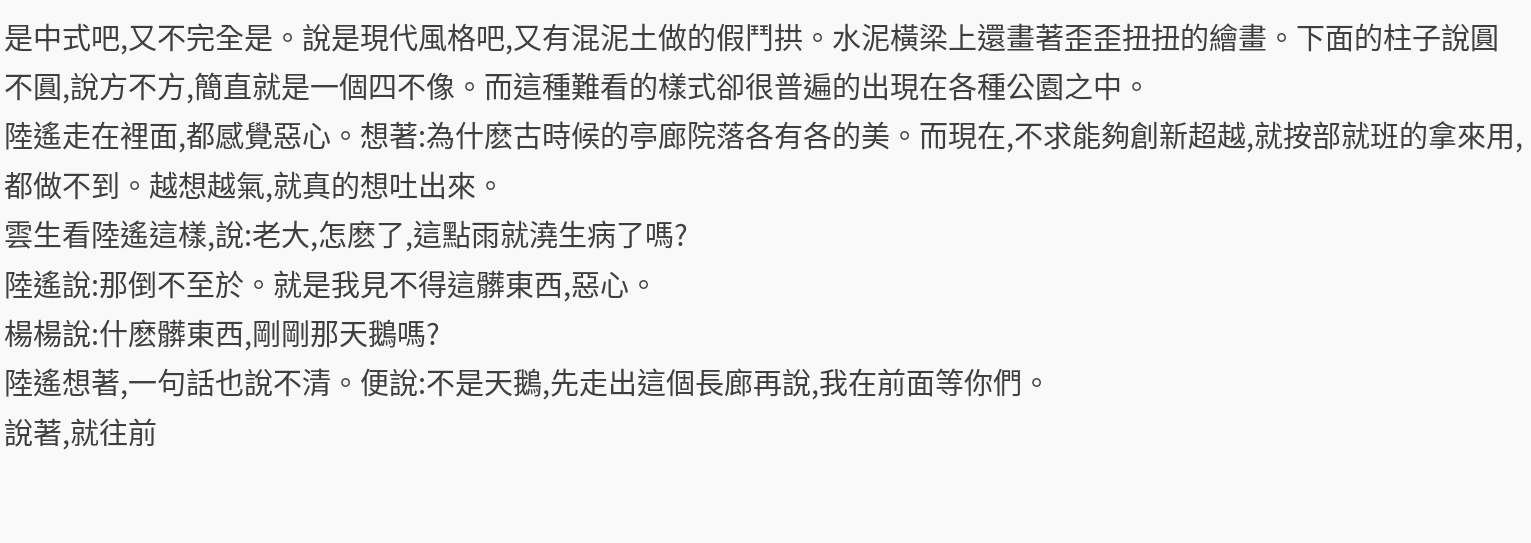是中式吧,又不完全是。說是現代風格吧,又有混泥土做的假鬥拱。水泥橫梁上還畫著歪歪扭扭的繪畫。下面的柱子說圓不圓,說方不方,簡直就是一個四不像。而這種難看的樣式卻很普遍的出現在各種公園之中。
陸遙走在裡面,都感覺惡心。想著:為什麽古時候的亭廊院落各有各的美。而現在,不求能夠創新超越,就按部就班的拿來用,都做不到。越想越氣,就真的想吐出來。
雲生看陸遙這樣,說:老大,怎麽了,這點雨就澆生病了嗎?
陸遙說:那倒不至於。就是我見不得這髒東西,惡心。
楊楊說:什麽髒東西,剛剛那天鵝嗎?
陸遙想著,一句話也說不清。便說:不是天鵝,先走出這個長廊再說,我在前面等你們。
說著,就往前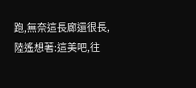跑,無奈這長廊還很長,陸遙想著:這美吧,往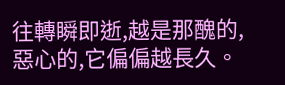往轉瞬即逝,越是那醜的,惡心的,它偏偏越長久。